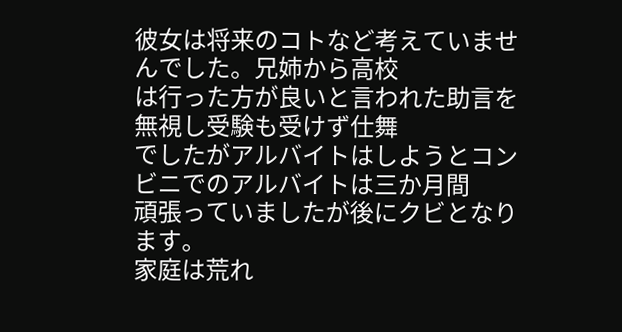彼女は将来のコトなど考えていませんでした。兄姉から高校
は行った方が良いと言われた助言を無視し受験も受けず仕舞
でしたがアルバイトはしようとコンビニでのアルバイトは三か月間
頑張っていましたが後にクビとなります。
家庭は荒れ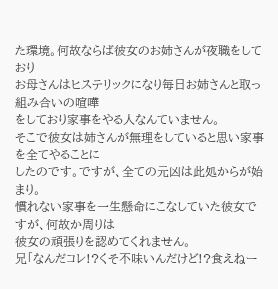た環境。何故ならば彼女のお姉さんが夜職をしており
お母さんはヒステリックになり毎日お姉さんと取っ組み合いの喧嘩
をしており家事をやる人なんていません。
そこで彼女は姉さんが無理をしていると思い家事を全てやることに
したのです。ですが、全ての元凶は此処からが始まり。
慣れない家事を一生懸命にこなしていた彼女ですが、何故か周りは
彼女の頑張りを認めてくれません。
兄「なんだコレ!?くそ不味いんだけど!?食えねー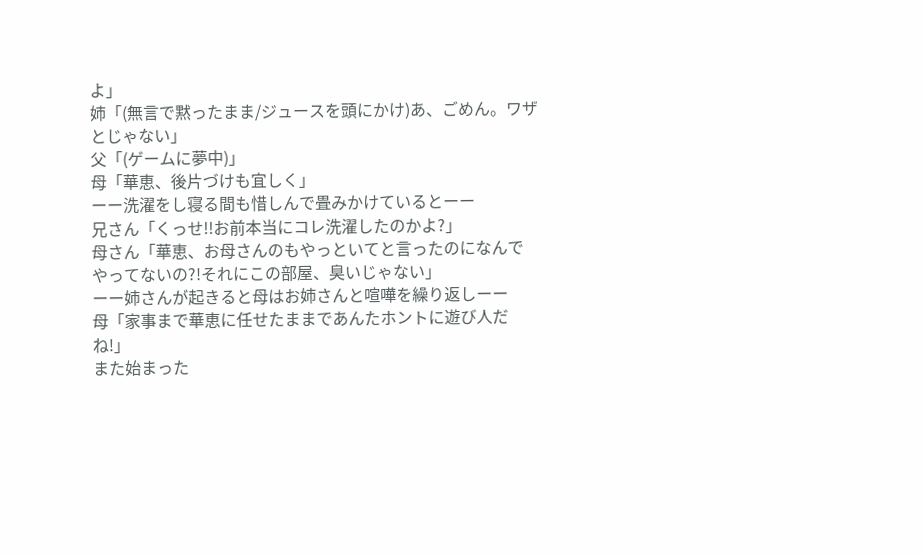よ」
姉「(無言で黙ったまま/ジュースを頭にかけ)あ、ごめん。ワザとじゃない」
父「(ゲームに夢中)」
母「華恵、後片づけも宜しく」
ーー洗濯をし寝る間も惜しんで畳みかけているとーー
兄さん「くっせ!!お前本当にコレ洗濯したのかよ?」
母さん「華恵、お母さんのもやっといてと言ったのになんで
やってないの?!それにこの部屋、臭いじゃない」
ーー姉さんが起きると母はお姉さんと喧嘩を繰り返しーー
母「家事まで華恵に任せたままであんたホントに遊び人だね!」
また始まった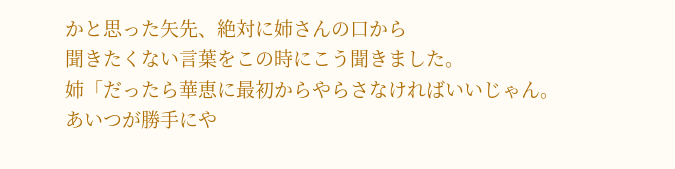かと思った矢先、絶対に姉さんの口から
聞きたくない言葉をこの時にこう聞きました。
姉「だったら華恵に最初からやらさなければいいじゃん。
あいつが勝手にや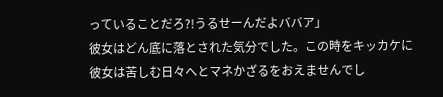っていることだろ?!うるせーんだよババア」
彼女はどん底に落とされた気分でした。この時をキッカケに
彼女は苦しむ日々へとマネかざるをおえませんでし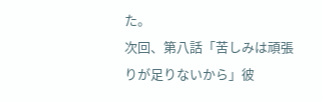た。
次回、第八話「苦しみは頑張りが足りないから」彼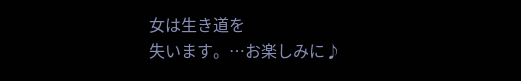女は生き道を
失います。…お楽しみに♪